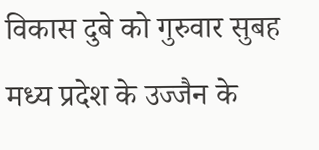विकास दुबे को गुरुवार सुबह मध्य प्रदेश के उज्जैन के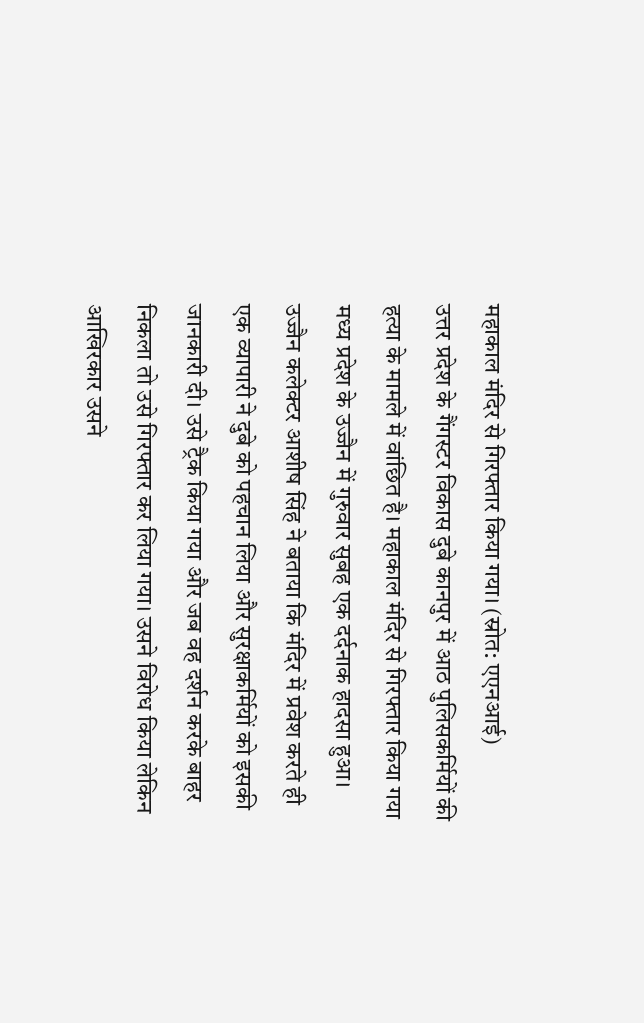महाकाल मंदिर से गिरफ्तार किया गया। (स्रोत: एएनआई)
उत्तर प्रदेश के गैंगस्टर विकास दुबे कानपुर में आठ पुलिसकर्मियों की हत्या के मामले में वांछित है। महाकाल मंदिर से गिरफ्तार किया गया मध्य प्रदेश के उज्जैन में गुरुवार सुबह एक दर्दनाक हादसा हुआ।
उज्जैन कलेक्टर आशीष सिंह ने बताया कि मंदिर में प्रवेश करते ही एक व्यापारी ने दुबे को पहचान लिया और सुरक्षाकर्मियों को इसकी जानकारी दी। उसे ट्रैक किया गया और जब वह दर्शन करके बाहर निकला तो उसे गिरफ्तार कर लिया गया। उसने विरोध किया लेकिन आखिरकार उसने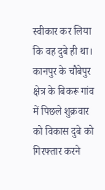स्वीकार कर लिया कि वह दुबे ही था।
कानपुर के चौबेपुर क्षेत्र के बिकरू गांव में पिछले शुक्रवार को विकास दुबे को गिरफ्तार करने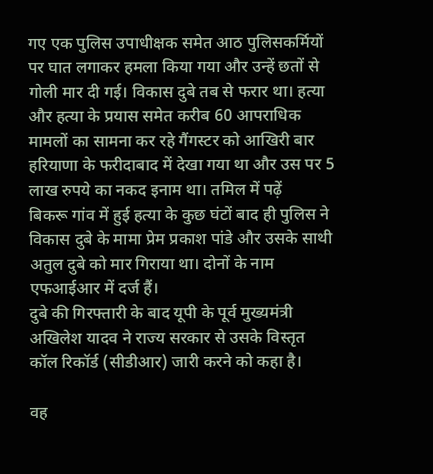गए एक पुलिस उपाधीक्षक समेत आठ पुलिसकर्मियों पर घात लगाकर हमला किया गया और उन्हें छतों से गोली मार दी गई। विकास दुबे तब से फरार था। हत्या और हत्या के प्रयास समेत करीब 60 आपराधिक मामलों का सामना कर रहे गैंगस्टर को आखिरी बार हरियाणा के फरीदाबाद में देखा गया था और उस पर 5 लाख रुपये का नकद इनाम था। तमिल में पढ़ें
बिकरू गांव में हुई हत्या के कुछ घंटों बाद ही पुलिस ने विकास दुबे के मामा प्रेम प्रकाश पांडे और उसके साथी अतुल दुबे को मार गिराया था। दोनों के नाम एफआईआर में दर्ज हैं।
दुबे की गिरफ्तारी के बाद यूपी के पूर्व मुख्यमंत्री अखिलेश यादव ने राज्य सरकार से उसके विस्तृत कॉल रिकॉर्ड (सीडीआर) जारी करने को कहा है।

वह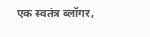एक स्वतंत्र ब्लॉगर,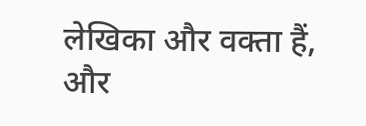लेखिका और वक्ता हैं, और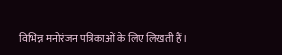विभिन्न मनोरंजन पत्रिकाओं के लिए लिखती हैं।